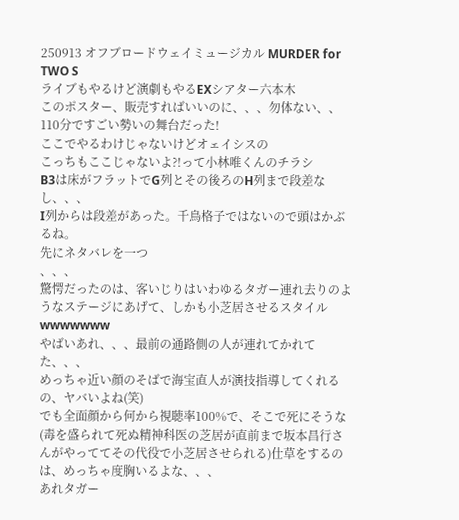250913 オフブロードウェイミュージカル MURDER for TWO S
ライブもやるけど演劇もやるEXシアター六本木
このポスター、販売すればいいのに、、、勿体ない、、
110分ですごい勢いの舞台だった!
ここでやるわけじゃないけどオェイシスの
こっちもここじゃないよ?!って小林唯くんのチラシ
B3は床がフラットでG列とその後ろのH列まで段差なし、、、
I列からは段差があった。千鳥格子ではないので頭はかぶるね。
先にネタバレを一つ
、、、
驚愕だったのは、客いじりはいわゆるタガー連れ去りのようなステージにあげて、しかも小芝居させるスタイルwwwwwww
やばいあれ、、、最前の通路側の人が連れてかれてた、、、
めっちゃ近い顔のそばで海宝直人が演技指導してくれるの、ヤバいよね(笑)
でも全面顔から何から視聴率100%で、そこで死にそうな(毒を盛られて死ぬ精神科医の芝居が直前まで坂本昌行さんがやっててその代役で小芝居させられる)仕草をするのは、めっちゃ度胸いるよな、、、
あれタガー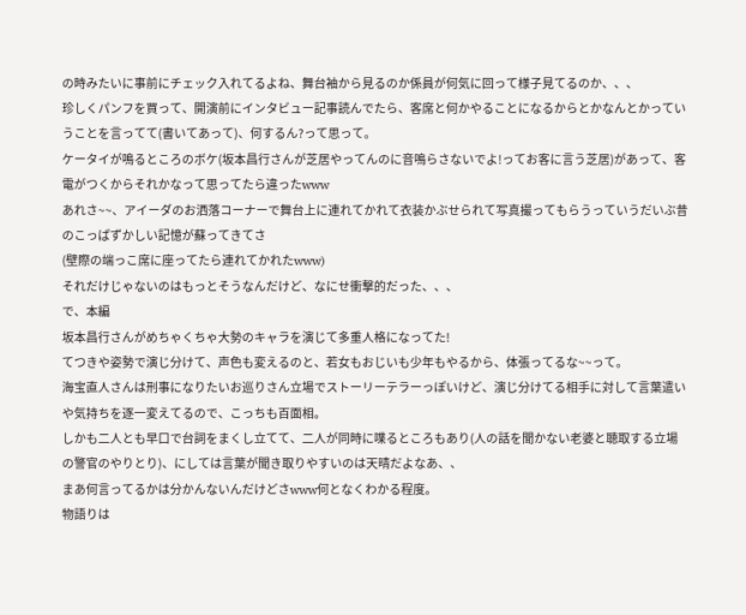の時みたいに事前にチェック入れてるよね、舞台袖から見るのか係員が何気に回って様子見てるのか、、、
珍しくパンフを買って、開演前にインタビュー記事読んでたら、客席と何かやることになるからとかなんとかっていうことを言ってて(書いてあって)、何するん?って思って。
ケータイが鳴るところのボケ(坂本昌行さんが芝居やってんのに音鳴らさないでよ!ってお客に言う芝居)があって、客電がつくからそれかなって思ってたら違ったwww
あれさ~~、アイーダのお洒落コーナーで舞台上に連れてかれて衣装かぶせられて写真撮ってもらうっていうだいぶ昔のこっぱずかしい記憶が蘇ってきてさ
(壁際の端っこ席に座ってたら連れてかれたwww)
それだけじゃないのはもっとそうなんだけど、なにせ衝撃的だった、、、
で、本編
坂本昌行さんがめちゃくちゃ大勢のキャラを演じて多重人格になってた!
てつきや姿勢で演じ分けて、声色も変えるのと、若女もおじいも少年もやるから、体張ってるな~~って。
海宝直人さんは刑事になりたいお巡りさん立場でストーリーテラーっぽいけど、演じ分けてる相手に対して言葉遣いや気持ちを逐一変えてるので、こっちも百面相。
しかも二人とも早口で台詞をまくし立てて、二人が同時に喋るところもあり(人の話を聞かない老婆と聴取する立場の警官のやりとり)、にしては言葉が聞き取りやすいのは天晴だよなあ、、
まあ何言ってるかは分かんないんだけどさwww何となくわかる程度。
物語りは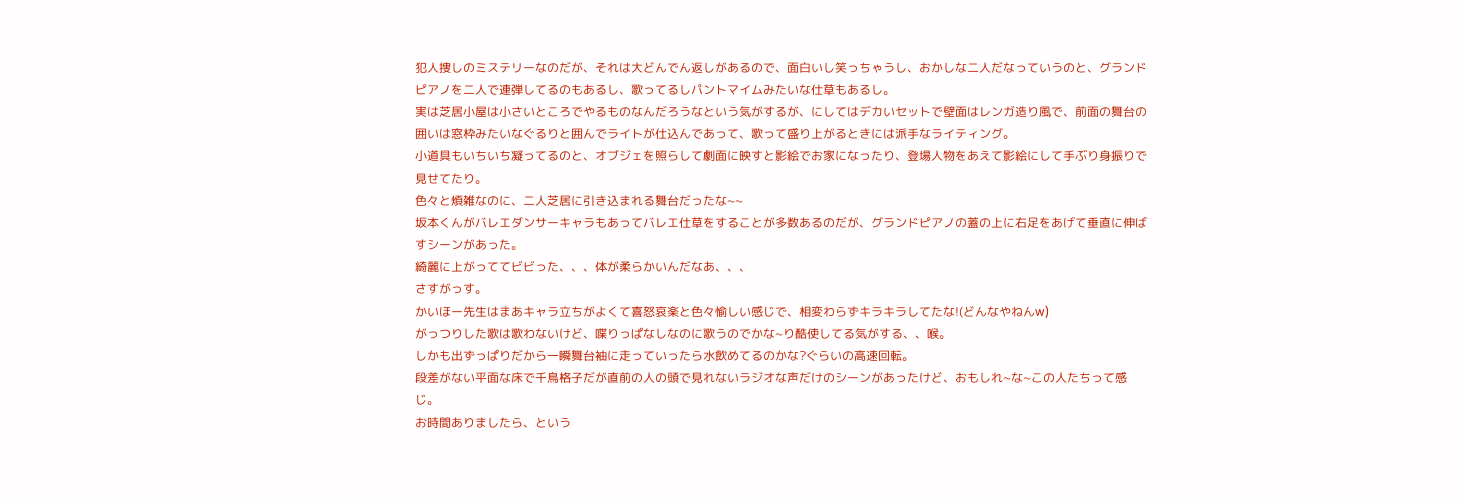犯人捜しのミステリーなのだが、それは大どんでん返しがあるので、面白いし笑っちゃうし、おかしな二人だなっていうのと、グランドピアノを二人で連弾してるのもあるし、歌ってるしパントマイムみたいな仕草もあるし。
実は芝居小屋は小さいところでやるものなんだろうなという気がするが、にしてはデカいセットで壁面はレンガ造り風で、前面の舞台の囲いは窓枠みたいなぐるりと囲んでライトが仕込んであって、歌って盛り上がるときには派手なライティング。
小道具もいちいち凝ってるのと、オブジェを照らして劇面に映すと影絵でお家になったり、登場人物をあえて影絵にして手ぶり身振りで見せてたり。
色々と煩雑なのに、二人芝居に引き込まれる舞台だったな~~
坂本くんがバレエダンサーキャラもあってバレエ仕草をすることが多数あるのだが、グランドピアノの蓋の上に右足をあげて垂直に伸ばすシーンがあった。
綺麗に上がっててビビった、、、体が柔らかいんだなあ、、、
さすがっす。
かいほー先生はまあキャラ立ちがよくて喜怒哀楽と色々愉しい感じで、相変わらずキラキラしてたな!(どんなやねんw)
がっつりした歌は歌わないけど、喋りっぱなしなのに歌うのでかな~り酷使してる気がする、、喉。
しかも出ずっぱりだから一瞬舞台袖に走っていったら水飲めてるのかな?ぐらいの高速回転。
段差がない平面な床で千鳥格子だが直前の人の頭で見れないラジオな声だけのシーンがあったけど、おもしれ~な~この人たちって感じ。
お時間ありましたら、という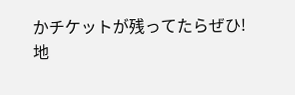かチケットが残ってたらぜひ!
地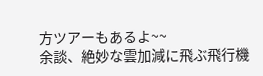方ツアーもあるよ~~
余談、絶妙な雲加減に飛ぶ飛行機